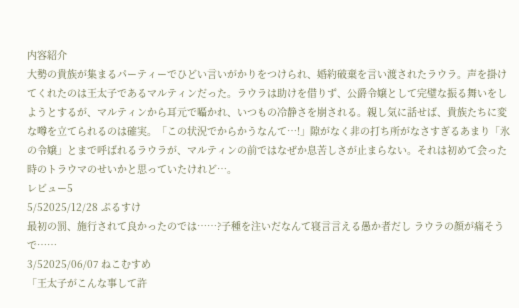内容紹介
大勢の貴族が集まるパーティーでひどい言いがかりをつけられ、婚約破棄を言い渡されたラウラ。声を掛けてくれたのは王太子であるマルティンだった。ラウラは助けを借りず、公爵令嬢として完璧な振る舞いをしようとするが、マルティンから耳元で囁かれ、いつもの冷静さを崩される。親し気に話せば、貴族たちに変な噂を立てられるのは確実。「この状況でからかうなんて…!」隙がなく非の打ち所がなさすぎるあまり「氷の令嬢」とまで呼ばれるラウラが、マルティンの前ではなぜか息苦しさが止まらない。それは初めて会った時のトラウマのせいかと思っていたけれど…。
レビュー5
5/52025/12/28 ぷるすけ
最初の罰、施行されて良かったのでは……?子種を注いだなんて寝言言える愚か者だし ラウラの顔が痛そうで……
3/52025/06/07 ねこむすめ
「王太子がこんな事して許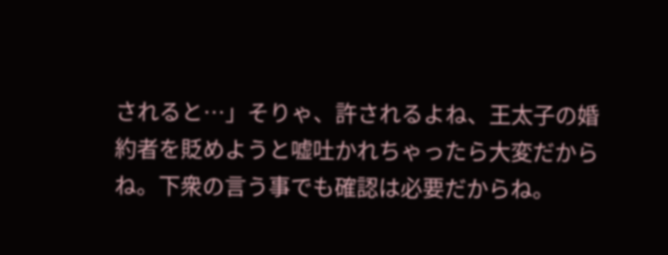されると…」そりゃ、許されるよね、王太子の婚約者を貶めようと嘘吐かれちゃったら大変だからね。下衆の言う事でも確認は必要だからね。